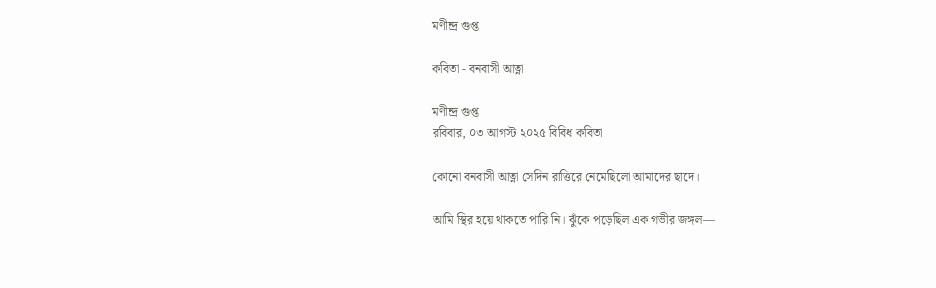মণীন্দ্র গুপ্ত

কবিতা - বনবাসী আত্না

মণীন্দ্র গুপ্ত
রবিবার, ০৩ আগস্ট ২০২৫ বিবিধ কবিতা

কোনো বনবাসী আত্না সেদিন রাত্তিরে নেমেছিলো আমাদের ছাদে।

আমি স্থির হয়ে থাকতে পারি নি। ঝুঁকে পড়েছিল এক গভীর জঙ্গল—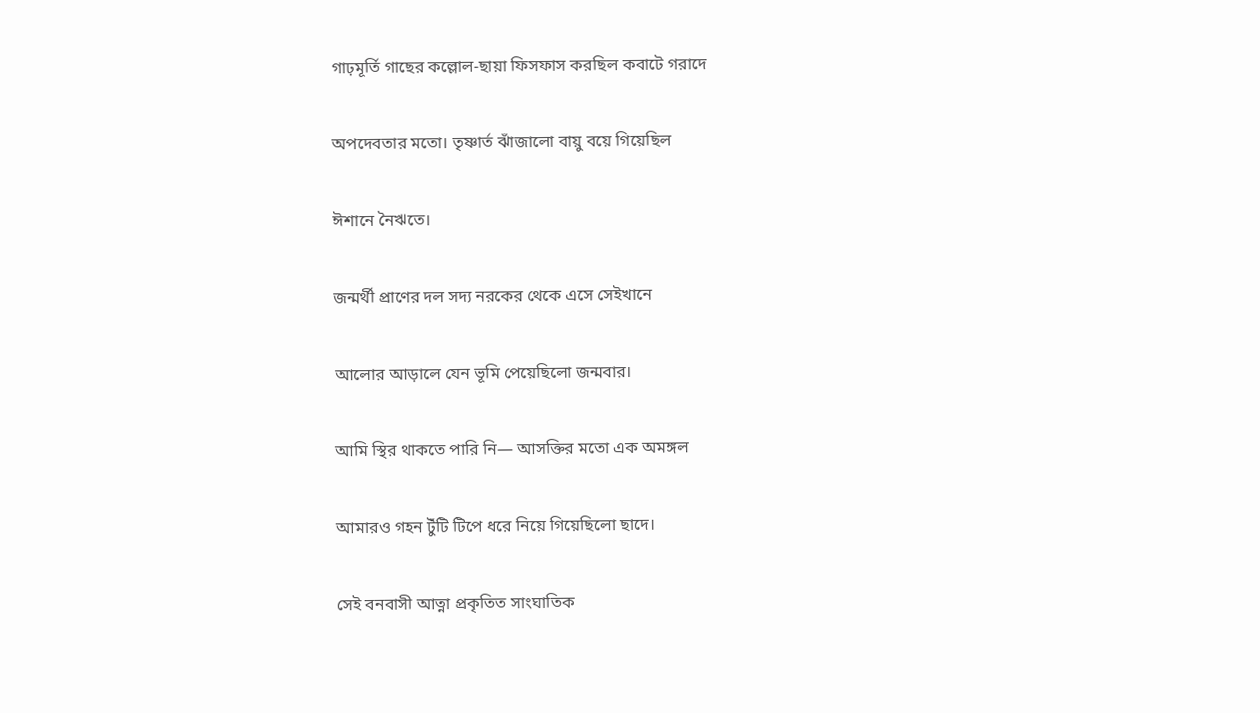গাঢ়মূর্তি গাছের কল্লোল-ছায়া ফিসফাস করছিল কবাটে গরাদে

অপদেবতার মতো। তৃষ্ণার্ত ঝাঁজালো বায়ু বয়ে গিয়েছিল

ঈশানে নৈঋতে।

জন্মর্থী প্রাণের দল সদ্য নরকের থেকে এসে সেইখানে

আলোর আড়ালে যেন ভূমি পেয়েছিলো জন্মবার।

আমি স্থির থাকতে পারি নি— আসক্তির মতো এক অমঙ্গল

আমারও গহন টুঁটি টিপে ধরে নিয়ে গিয়েছিলো ছাদে।

সেই বনবাসী আত্না প্রকৃতিত সাংঘাতিক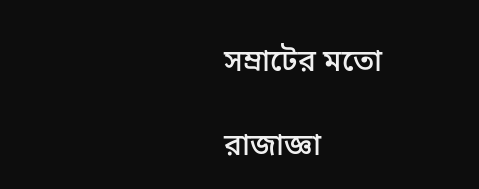সম্রাটের মতো

রাজাজ্ঞা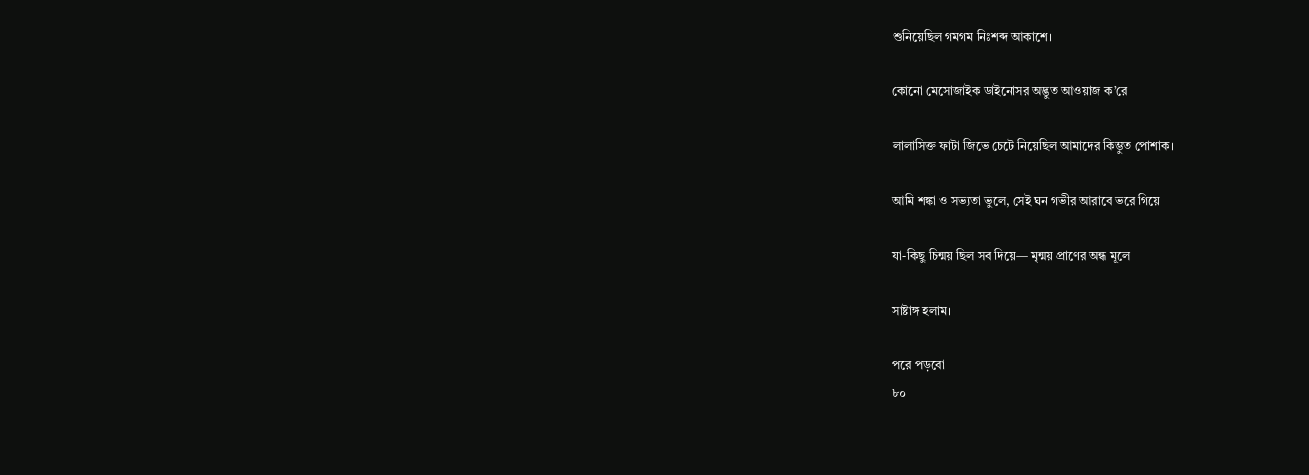শুনিয়েছিল গমগম নিঃশব্দ আকাশে।

কোনো মেসোজাইক ডাইনোসর অদ্ভুত আওয়াজ ক’রে

লালাসিক্ত ফাটা জিভে চেটে নিয়েছিল আমাদের কিম্ভুত পোশাক।

আমি শঙ্কা ও সভ্যতা ভুলে, সেই ঘন গভীর আরাবে ভরে গিয়ে

যা-কিছু চিন্ময় ছিল সব দিয়ে— মৃন্ময় প্রাণের অন্ধ মূলে

সাষ্টাঙ্গ হলাম।

পরে পড়বো
৮০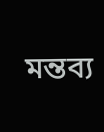মন্তব্য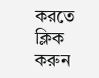করতে ক্লিক করুন